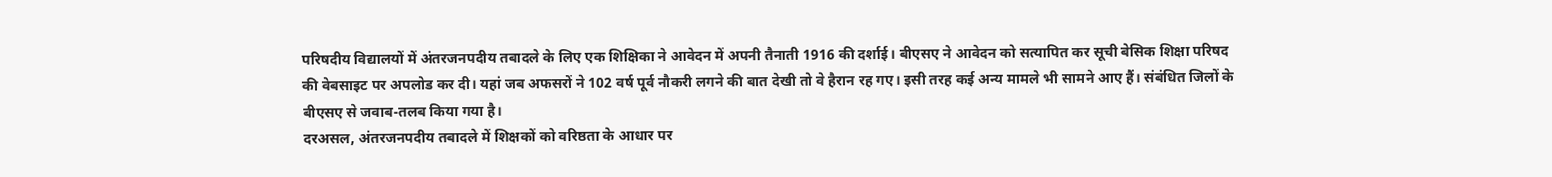परिषदीय विद्यालयों में अंतरजनपदीय तबादले के लिए एक शिक्षिका ने आवेदन में अपनी तैनाती 1916 की दर्शाई। बीएसए ने आवेदन को सत्यापित कर सूची बेसिक शिक्षा परिषद की वेबसाइट पर अपलोड कर दी। यहां जब अफसरों ने 102 वर्ष पूर्व नौकरी लगने की बात देखी तो वे हैरान रह गए। इसी तरह कई अन्य मामले भी सामने आए हैं। संबंधित जिलों के बीएसए से जवाब-तलब किया गया है।
दरअसल, अंतरजनपदीय तबादले में शिक्षकों को वरिष्ठता के आधार पर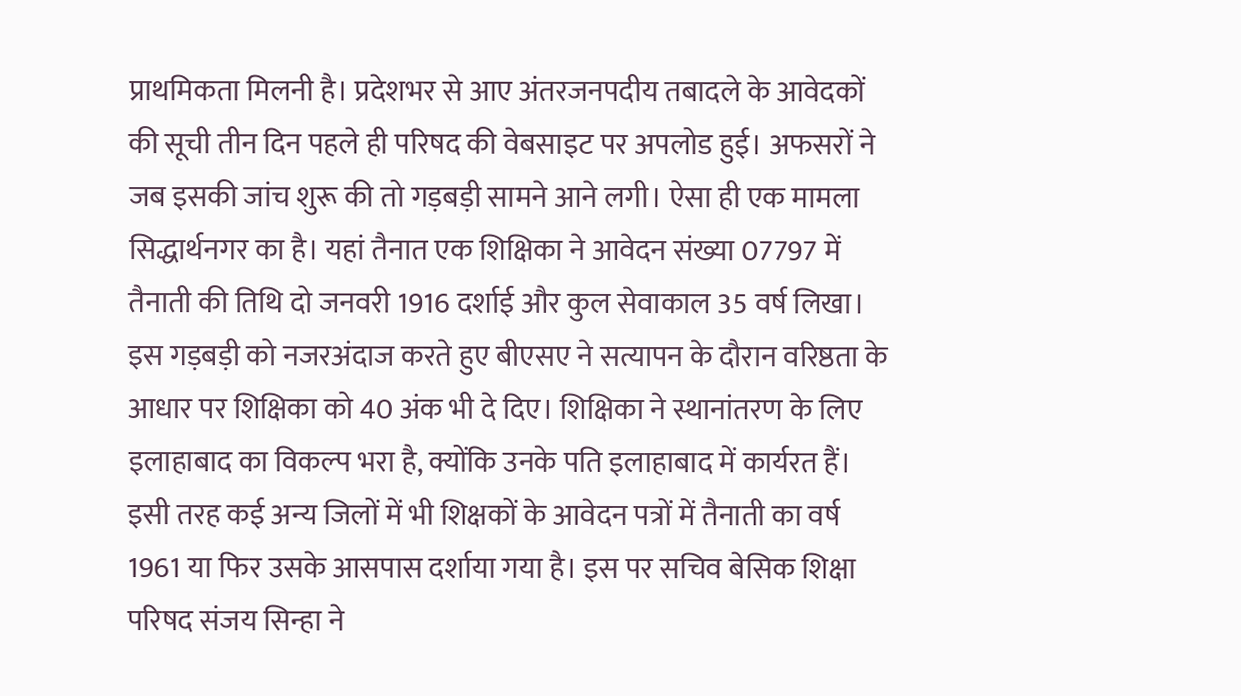प्राथमिकता मिलनी है। प्रदेशभर से आए अंतरजनपदीय तबादले के आवेदकों की सूची तीन दिन पहले ही परिषद की वेबसाइट पर अपलोड हुई। अफसरों ने जब इसकी जांच शुरू की तो गड़बड़ी सामने आने लगी। ऐसा ही एक मामला सिद्धार्थनगर का है। यहां तैनात एक शिक्षिका ने आवेदन संख्या 07797 में तैनाती की तिथि दो जनवरी 1916 दर्शाई और कुल सेवाकाल 35 वर्ष लिखा।
इस गड़बड़ी को नजरअंदाज करते हुए बीएसए ने सत्यापन के दौरान वरिष्ठता के आधार पर शिक्षिका को 40 अंक भी दे दिए। शिक्षिका ने स्थानांतरण के लिए इलाहाबाद का विकल्प भरा है, क्योंकि उनके पति इलाहाबाद में कार्यरत हैं। इसी तरह कई अन्य जिलों में भी शिक्षकों के आवेदन पत्रों में तैनाती का वर्ष 1961 या फिर उसके आसपास दर्शाया गया है। इस पर सचिव बेसिक शिक्षा परिषद संजय सिन्हा ने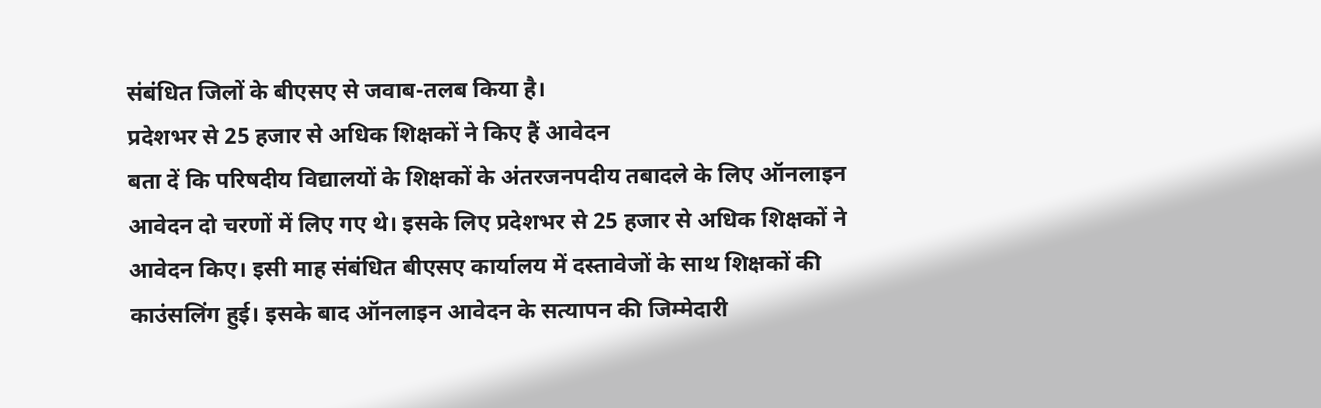संबंधित जिलों के बीएसए से जवाब-तलब किया है।
प्रदेशभर से 25 हजार से अधिक शिक्षकों ने किए हैं आवेदन
बता दें कि परिषदीय विद्यालयों के शिक्षकों के अंतरजनपदीय तबादले के लिए ऑनलाइन आवेदन दो चरणों में लिए गए थे। इसके लिए प्रदेशभर से 25 हजार से अधिक शिक्षकों ने आवेदन किए। इसी माह संबंधित बीएसए कार्यालय में दस्तावेजों के साथ शिक्षकों की काउंसलिंग हुई। इसके बाद ऑनलाइन आवेदन के सत्यापन की जिम्मेदारी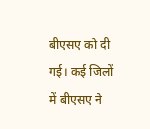बीएसए को दी गई। कई जिलों में बीएसए ने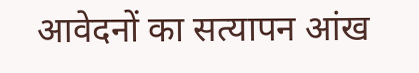आवेदनों का सत्यापन आंख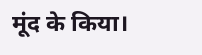मूंद के किया।